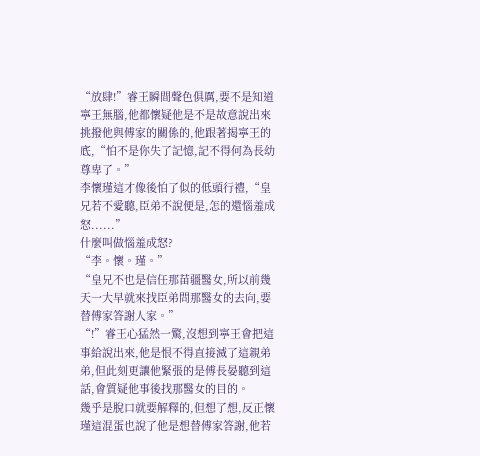“放肆!”睿王瞬間聲色俱厲,要不是知道寧王無腦,他都懷疑他是不是故意說出來挑撥他與傅家的關係的,他跟著揭寧王的底,“怕不是你失了記憶,記不得何為長幼尊卑了。”
李懷瑾這才像後怕了似的低頭行禮,“皇兄若不愛聽,臣弟不說便是,怎的還惱羞成怒......”
什麼叫做惱羞成怒?
“李。懷。瑾。”
“皇兄不也是信任那苗疆醫女,所以前幾天一大早就來找臣弟問那醫女的去向,要替傅家答謝人家。”
“!”睿王心猛然一驚,沒想到寧王會把這事給說出來,他是恨不得直接滅了這親弟弟,但此刻更讓他緊張的是傅長晏聽到這話,會質疑他事後找那醫女的目的。
幾乎是脫口就要解釋的,但想了想,反正懷瑾這混蛋也說了他是想替傅家答謝,他若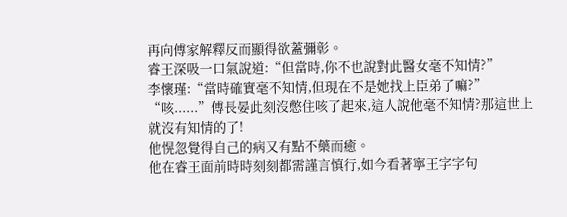再向傅家解釋反而顯得欲蓋彌彰。
睿王深吸一口氣說道:“但當時,你不也說對此醫女毫不知情?”
李懷瑾:“當時確實毫不知情,但現在不是她找上臣弟了嘛?”
“咳......”傅長晏此刻沒憋住咳了起來,這人說他毫不知情?那這世上就沒有知情的了!
他愰忽覺得自己的病又有點不藥而癒。
他在睿王面前時時刻刻都需謹言慎行,如今看著寧王字字句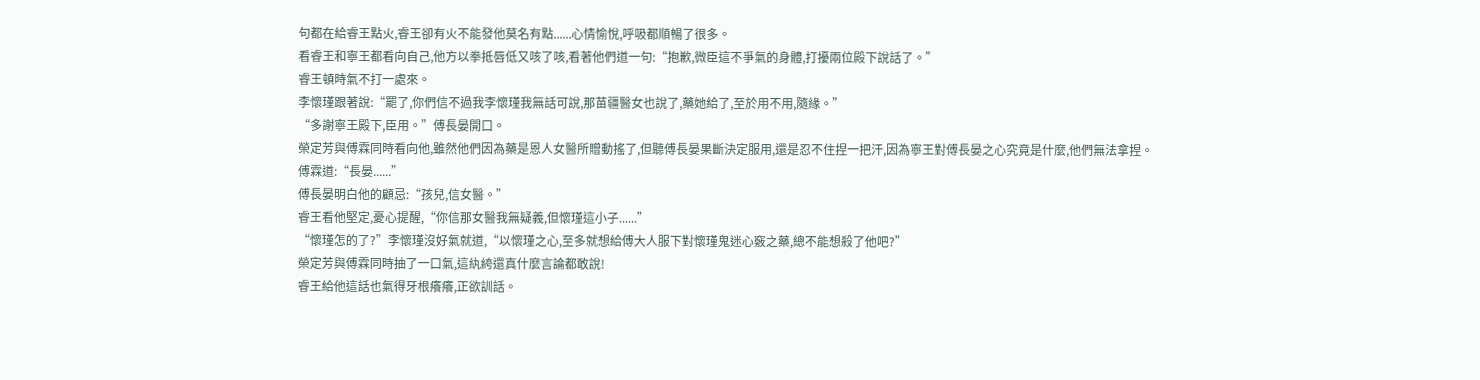句都在給睿王點火,睿王卻有火不能發他莫名有點......心情愉悅,呼吸都順暢了很多。
看睿王和寧王都看向自己,他方以拳抵唇低又咳了咳,看著他們道一句:“抱歉,微臣這不爭氣的身體,打擾兩位殿下說話了。”
睿王頓時氣不打一處來。
李懷瑾跟著說:“罷了,你們信不過我李懷瑾我無話可說,那苗疆醫女也說了,藥她給了,至於用不用,隨緣。”
“多謝寧王殿下,臣用。”傅長晏開口。
榮定芳與傅霖同時看向他,雖然他們因為藥是恩人女醫所贈動搖了,但聽傅長晏果斷決定服用,還是忍不住捏一把汗,因為寧王對傅長晏之心究竟是什麼,他們無法拿捏。
傅霖道:“長晏......”
傅長晏明白他的顧忌:“孩兒,信女醫。”
睿王看他堅定,憂心提醒,“你信那女醫我無疑義,但懷瑾這小子......”
“懷瑾怎的了?”李懷瑾沒好氣就道,“以懷瑾之心,至多就想給傅大人服下對懷瑾鬼迷心竅之藥,總不能想殺了他吧?”
榮定芳與傅霖同時抽了一口氣,這紈絝還真什麼言論都敢說!
睿王給他這話也氣得牙根癢癢,正欲訓話。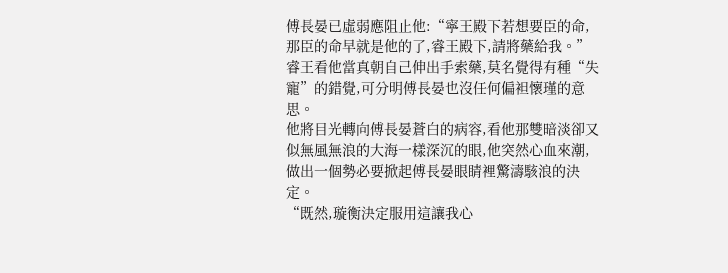傅長晏已虛弱應阻止他:“寧王殿下若想要臣的命,那臣的命早就是他的了,睿王殿下,請將藥給我。”
睿王看他當真朝自己伸出手索藥,莫名覺得有種“失寵”的錯覺,可分明傅長晏也沒任何偏袒懷瑾的意思。
他將目光轉向傅長晏蒼白的病容,看他那雙暗淡卻又似無風無浪的大海一樣深沉的眼,他突然心血來潮,做出一個勢必要掀起傅長晏眼睛裡驚濤駭浪的決定。
“既然,璇衡決定服用這讓我心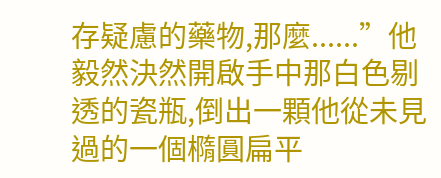存疑慮的藥物,那麼......”他毅然決然開啟手中那白色剔透的瓷瓶,倒出一顆他從未見過的一個橢圓扁平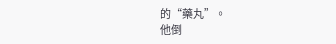的“藥丸”。
他倒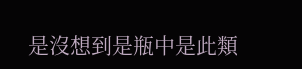是沒想到是瓶中是此類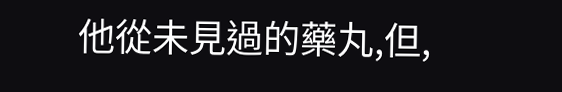他從未見過的藥丸,但,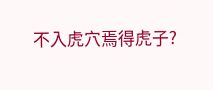不入虎穴焉得虎子?